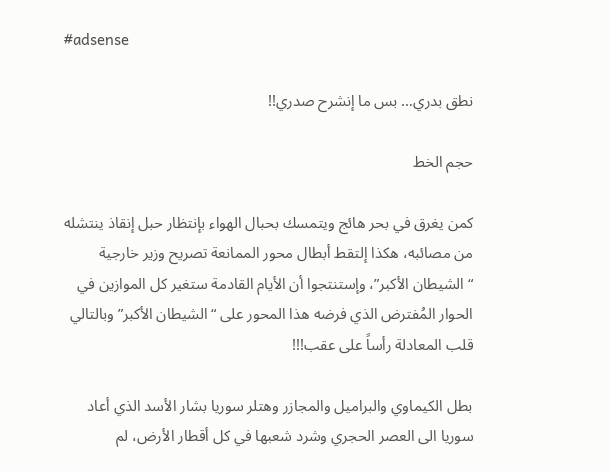#adsense

نطق بدري… بس ما إنشرح صدري!!

حجم الخط

كمن يغرق في بحر هائج ويتمسك بحبال الهواء بإنتظار حبل إنقاذ ينتشله من مصائبه، هكذا إلتقط أبطال محور الممانعة تصريح وزير خارجية “الشيطان الأكبر”، وإستنتجوا أن الأيام القادمة ستغير كل الموازين في الحوار المُفترض الذي فرضه هذا المحور على “الشيطان الأكبر” وبالتالي قلب المعادلة رأساً على عقب!!!

بطل الكيماوي والبراميل والمجازر وهتلر سوريا بشار الأسد الذي أعاد سوريا الى العصر الحجري وشرد شعبها في كل أقطار الأرض، لم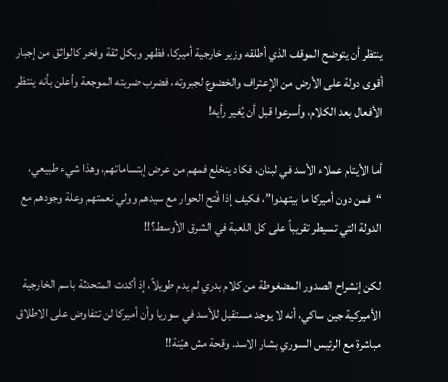ينتظر أن يتوضح الموقف الذي أطلقه وزير خارجية أميركا، فظهر وبكل ثقة وفخر كالواثق من إجبار أقوى دولة على الأرض من الإعتراف والخضوع لجبروته، فضرب ضربته الموجعة وأعلن بأنه ينتظر الأفعال بعد الكلام، وأسرعوا قبل أن يُغير رأيه!

أما الأيتام عملاء الأسد في لبنان، فكاد ينخلع فمهم من عرض إبتساماتهم، وهذا شيء طبيعي، “فمن دون أميركا ما بيتهدوا”، فكيف إذا فُتح الحوار مع سيدهم وولي نعمتهم وعلة وجودهم مع الدولة التي تسيطر تقريباً على كل اللعبة في الشرق الأوسط؟!!

لكن إنشراح الصدور المضغوطة من كلام بدري لم يدم طويلاً، إذ أكدت المتحدثة باسم الخارجية الأميركية جين ساكي، أنه لا يوجد مستقبل للأسد في سوريا وأن أميركا لن تتفاوض على الاطلاق مباشرة مع الرئيس السوري بشار الاسد. وقحة مش هيّنة!!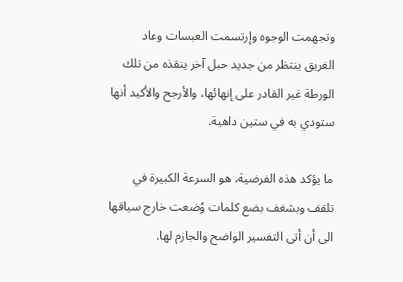وتجهمت الوجوه وإرتسمت العبسات وعاد الغريق ينتظر من جديد حبل آخر ينقذه من تلك الورطة غير القادر على إنهائها، والأرجح والأكيد أنها ستودي به في ستين داهية.

ما يؤكد هذه الفرضية، هو السرعة الكبيرة في تلقف وبشغف بضع كلمات وُضعت خارج سياقها الى أن أتى التفسير الواضح والجازم لها.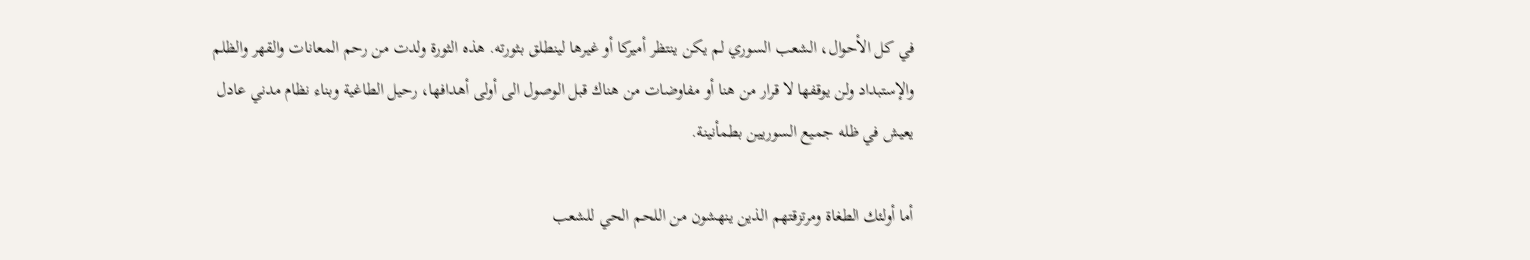في كل الأحوال، الشعب السوري لم يكن ينتظر أميركا أو غيرها لينطلق بثورته. هذه الثورة ولدت من رحم المعانات والقهر والظلم والإستبداد ولن يوقفها لا قرار من هنا أو مفاوضات من هناك قبل الوصول الى أولى أهدافها، رحيل الطاغية وبناء نظام مدني عادل يعيش في ظله جميع السوريين بطمأنينة.

أما أولئك الطغاة ومرتزقتهم الذين ينهشون من اللحم الحي للشعب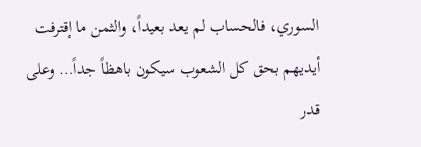السوري، فالحساب لم يعد بعيداً، والثمن ما إقترفت أيديهم بحق كل الشعوب سيكون باهظاً جداً… وعلى قدر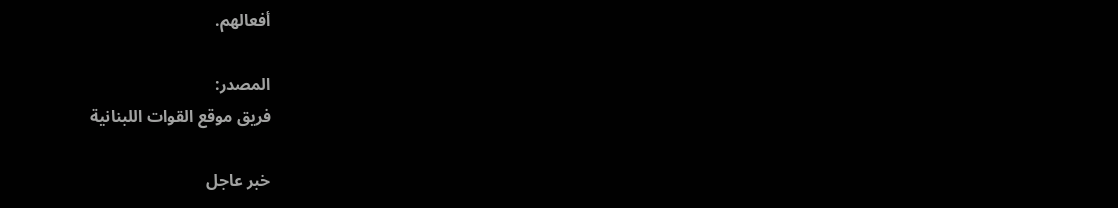أفعالهم.

المصدر:
فريق موقع القوات اللبنانية

خبر عاجل